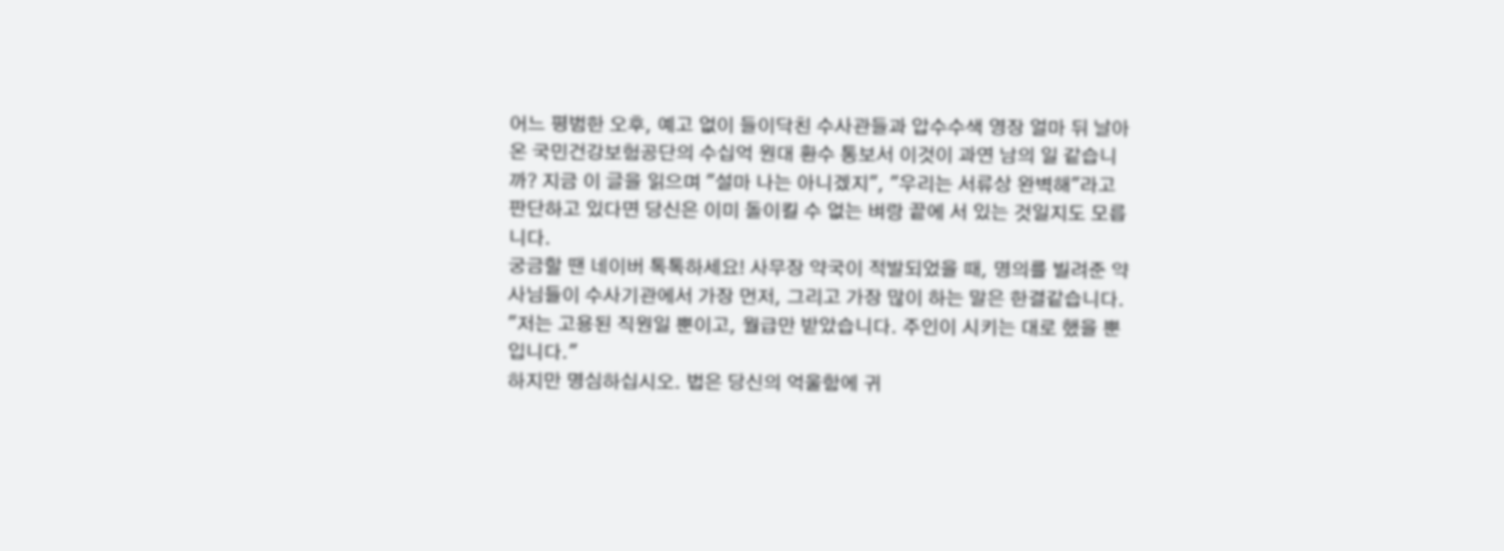어느 평범한 오후, 예고 없이 들이닥친 수사관들과 압수수색 영장 얼마 뒤 날아온 국민건강보험공단의 수십억 원대 환수 통보서 이것이 과연 남의 일 같습니까? 지금 이 글을 읽으며 "설마 나는 아니겠지", "우리는 서류상 완벽해"라고 판단하고 있다면 당신은 이미 돌이킬 수 없는 벼랑 끝에 서 있는 것일지도 모릅니다.
궁금할 땐 네이버 톡톡하세요! 사무장 약국이 적발되었을 때, 명의를 빌려준 약사님들이 수사기관에서 가장 먼저, 그리고 가장 많이 하는 말은 한결같습니다.
"저는 고용된 직원일 뿐이고, 월급만 받았습니다. 주인이 시키는 대로 했을 뿐입니다."
하지만 명심하십시오. 법은 당신의 억울함에 귀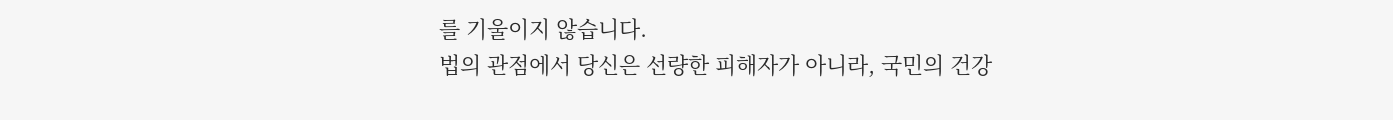를 기울이지 않습니다.
법의 관점에서 당신은 선량한 피해자가 아니라, 국민의 건강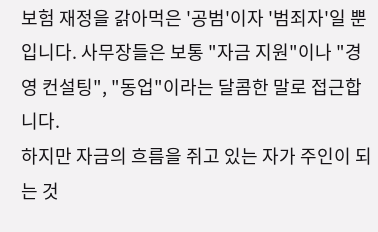보험 재정을 갉아먹은 '공범'이자 '범죄자'일 뿐입니다. 사무장들은 보통 "자금 지원"이나 "경영 컨설팅", "동업"이라는 달콤한 말로 접근합니다.
하지만 자금의 흐름을 쥐고 있는 자가 주인이 되는 것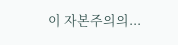이 자본주의의...